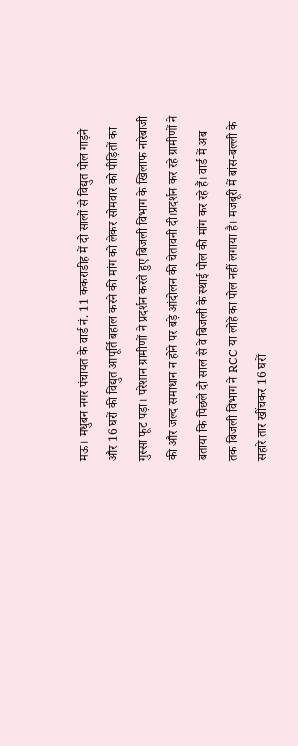मऊ। मधुबन नगर पंचायत के वार्ड नं. 11 ककराडीह में दो सालों से विद्युत पोल गाड़ने और 16 घरों की विद्युत आपूर्ति बहाल करने की मांग को लेकर सोमवार को पीड़ितों का गुस्सा फूट पड़ा। परेशान ग्रामीणों ने प्रदर्शन करते हुए बिजली विभाग के खिलाफ नारेबाजी की और जल्द समाधान न होने पर बड़े आंदोलन की चेतावनी दी।प्रदर्शन कर रहे ग्रामीणों ने बताया कि पिछले दो साल से वे बिजली के स्थाई पोल की मांग कर रहे हैं। वार्ड में अब तक बिजली विभाग ने RCC या लोहे का पोल नहीं लगाया है। मजबूरी में बांस-बल्ली के सहारे तार खींचकर 16 घरों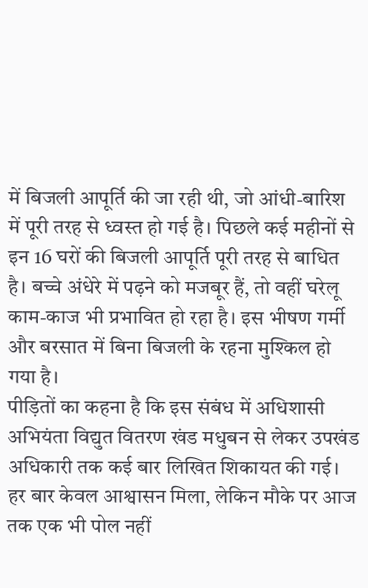में बिजली आपूर्ति की जा रही थी, जो आंधी-बारिश में पूरी तरह से ध्वस्त हो गई है। पिछले कई महीनों से इन 16 घरों की बिजली आपूर्ति पूरी तरह से बाधित है। बच्चे अंधेरे में पढ़ने को मजबूर हैं, तो वहीं घरेलू काम-काज भी प्रभावित हो रहा है। इस भीषण गर्मी और बरसात में बिना बिजली के रहना मुश्किल हो गया है।
पीड़ितों का कहना है कि इस संबंध में अधिशासी अभियंता विद्युत वितरण खंड मधुबन से लेकर उपखंड अधिकारी तक कई बार लिखित शिकायत की गई। हर बार केवल आश्वासन मिला, लेकिन मौके पर आज तक एक भी पोल नहीं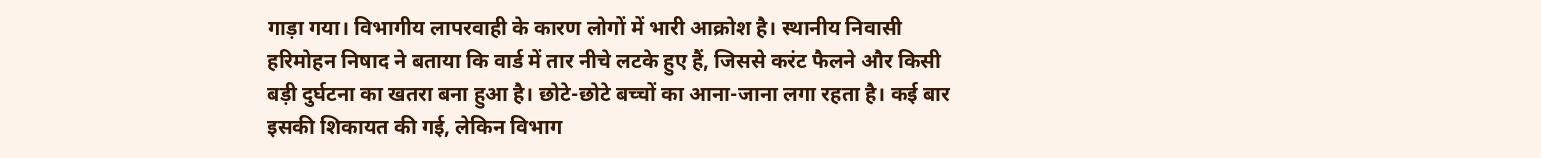गाड़ा गया। विभागीय लापरवाही के कारण लोगों में भारी आक्रोश है। स्थानीय निवासी हरिमोहन निषाद ने बताया कि वार्ड में तार नीचे लटके हुए हैं, जिससे करंट फैलने और किसी बड़ी दुर्घटना का खतरा बना हुआ है। छोटे-छोटे बच्चों का आना-जाना लगा रहता है। कई बार इसकी शिकायत की गई, लेकिन विभाग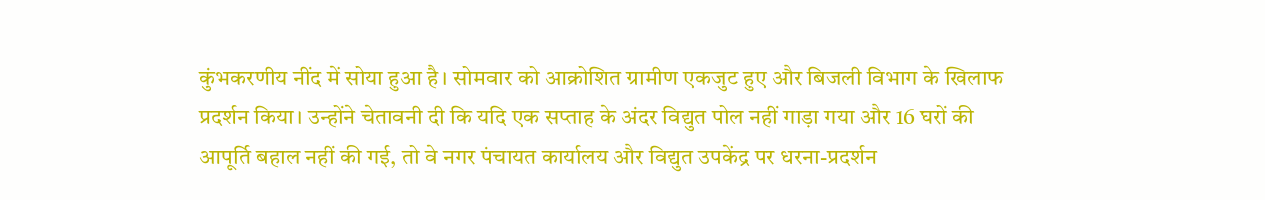कुंभकरणीय नींद में सोया हुआ है। सोमवार को आक्रोशित ग्रामीण एकजुट हुए और बिजली विभाग के खिलाफ प्रदर्शन किया। उन्होंने चेतावनी दी कि यदि एक सप्ताह के अंदर विद्युत पोल नहीं गाड़ा गया और 16 घरों की आपूर्ति बहाल नहीं की गई, तो वे नगर पंचायत कार्यालय और विद्युत उपकेंद्र पर धरना-प्रदर्शन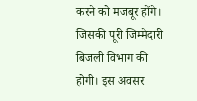करने को मजबूर होंगे। जिसकी पूरी जिम्मेदारी बिजली विभाग की होगी। इस अवसर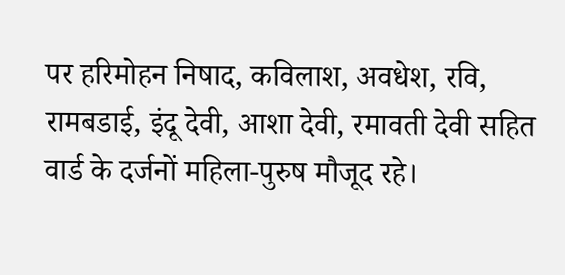पर हरिमोहन निषाद, कविलाश, अवधेश, रवि, रामबडाई, इंदू देवी, आशा देवी, रमावती देवी सहित वार्ड के दर्जनों महिला-पुरुष मौजूद रहे।